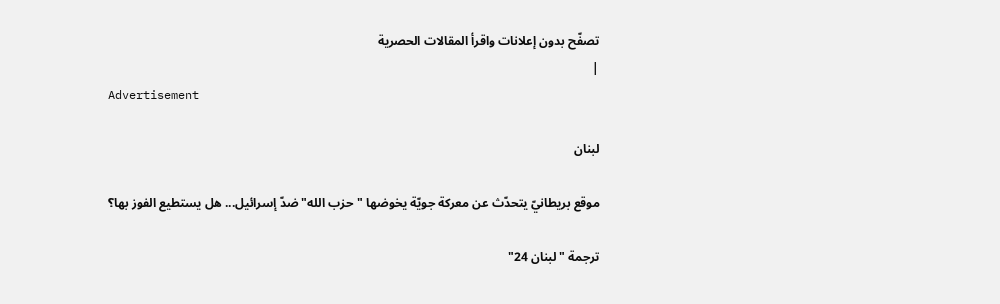تصفّح بدون إعلانات واقرأ المقالات الحصرية
|
Advertisement

لبنان

موقع بريطانيّ يتحدّث عن معركة جويّة يخوضها "حزب الله" ضدّ إسرائيل... هل يستطيع الفوز بها؟

ترجمة "لبنان 24"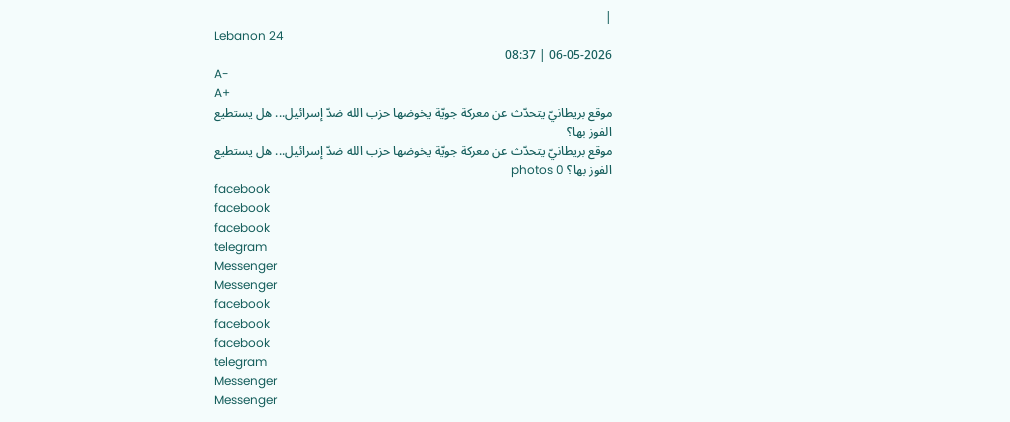|
Lebanon 24
06-05-2026 | 08:37
A-
A+
موقع بريطانيّ يتحدّث عن معركة جويّة يخوضها حزب الله ضدّ إسرائيل... هل يستطيع الفوز بها؟
موقع بريطانيّ يتحدّث عن معركة جويّة يخوضها حزب الله ضدّ إسرائيل... هل يستطيع الفوز بها؟ photos 0
facebook
facebook
facebook
telegram
Messenger
Messenger
facebook
facebook
facebook
telegram
Messenger
Messenger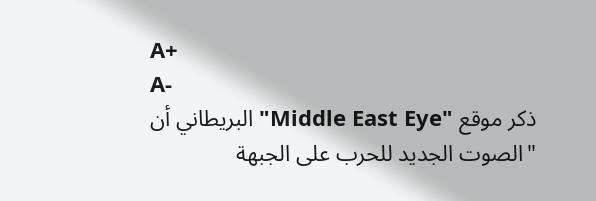A+
A-
ذكر موقع "Middle East Eye" البريطاني أن "الصوت الجديد للحرب على الجبهة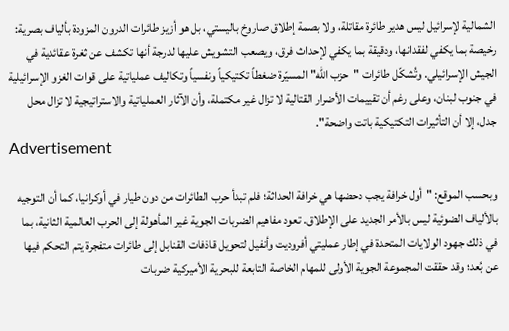الشمالية لإسرائيل ليس هدير طائرة مقاتلة، ولا بصمة إطلاق صاروخ باليستي، بل هو أزيز طائرات الدرون المزودة بألياف بصرية: رخيصة بما يكفي لفقدانها، ودقيقة بما يكفي لإحداث فرق، ويصعب التشويش عليها لدرجة أنها تكشف عن ثغرة عقائدية في الجيش الإسرائيلي. وتُشكّل طائرات "حزب الله" المسيّرة ضغطاً تكتيكياً ونفسياً وتكاليف عملياتية على قوات الغزو الإسرائيلية في جنوب لبنان، وعلى رغم أن تقييمات الأضرار القتالية لا تزال غير مكتملة، وأن الآثار العملياتية والاستراتيجية لا تزال محل جدل، إلا أن التأثيرات التكتيكية باتت واضحة".
Advertisement

وبحسب الموقع: "أول خرافة يجب دحضها هي خرافة الحداثة؛ فلم تبدأ حرب الطائرات من دون طيار في أوكرانيا، كما أن التوجيه بالألياف الضوئية ليس بالأمر الجديد على الإطلاق. تعود مفاهيم الضربات الجوية غير المأهولة إلى الحرب العالمية الثانية، بما في ذلك جهود الولايات المتحدة في إطار عمليتي أفروديت وأنفيل لتحويل قاذفات القنابل إلى طائرات متفجرة يتم التحكم فيها عن بُعد؛ وقد حققت المجموعة الجوية الأولى للمهام الخاصة التابعة للبحرية الأميركية ضربات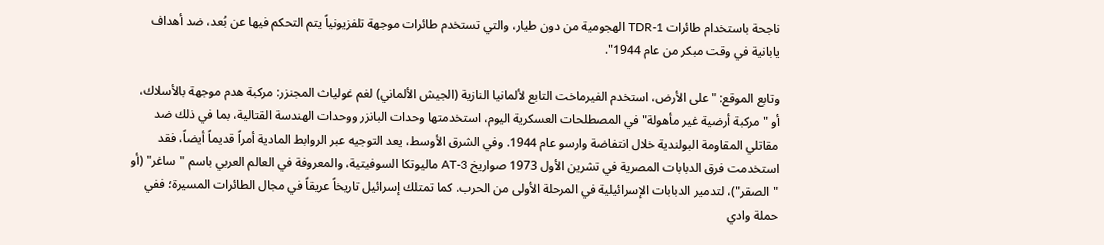ناجحة باستخدام طائرات TDR-1 الهجومية من دون طيار، والتي تستخدم طائرات موجهة تلفزيونياً يتم التحكم فيها عن بُعد، ضد أهداف يابانية في وقت مبكر من عام 1944".

وتابع الموقع: "على الأرض، استخدم الفيرماخت التابع لألمانيا النازية (الجيش الألماني) لغم غولياث المجنزر: مركبة هدم موجهة بالأسلاك، أو "مركبة أرضية غير مأهولة" في المصطلحات العسكرية اليوم، استخدمتها وحدات البانزر ووحدات الهندسة القتالية، بما في ذلك ضد مقاتلي المقاومة البولندية خلال انتفاضة وارسو عام 1944. وفي الشرق الأوسط، يعد التوجيه عبر الروابط المادية أمراً قديماً أيضاً، فقد استخدمت فرق الدبابات المصرية في تشرين الأول 1973 صواريخ AT-3 ماليوتكا السوفيتية، والمعروفة في العالم العربي باسم "ساغر" (أو "الصقر")، لتدمير الدبابات الإسرائيلية في المرحلة الأولى من الحرب. كما تمتلك إسرائيل تاريخاً عريقاً في مجال الطائرات المسيرة؛ ففي حملة وادي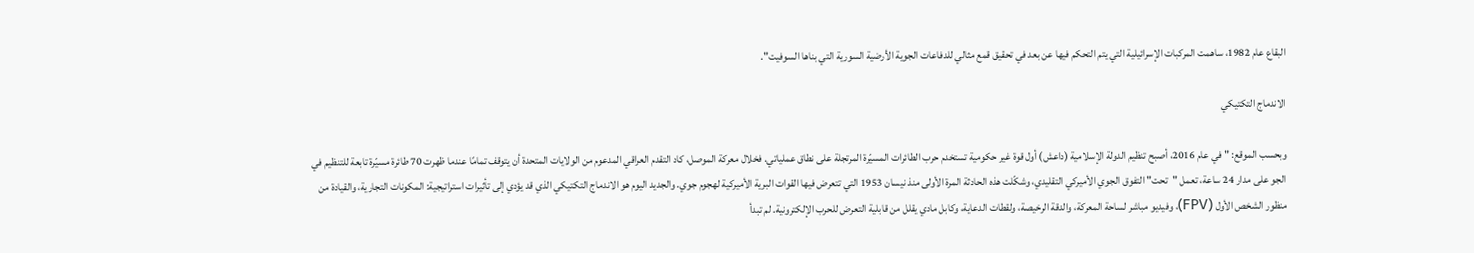البقاع عام 1982، ساهمت المركبات الإسرائيلية التي يتم التحكم فيها عن بعد في تحقيق قمع مثالي للدفاعات الجوية الأرضية السورية التي بناها السوفيت".

الاندماج التكتيكي

وبحسب الموقع: "في عام 2016، أصبح تنظيم الدولة الإسلامية (داعش) أول قوة غير حكومية تستخدم حرب الطائرات المسيّرة المرتجلة على نطاق عملياتي. فخلال معركة الموصل، كاد التقدم العراقي المدعوم من الولايات المتحدة أن يتوقف تمامًا عندما ظهرت 70 طائرة مسيّرة تابعة للتنظيم في الجو على مدار 24 ساعة، تعمل "تحت" التفوق الجوي الأميركي التقليدي، وشكّلت هذه الحادثة المرة الأولى منذ نيسان 1953 التي تتعرض فيها القوات البرية الأميركية لهجوم جوي. والجديد اليوم هو الاندماج التكتيكي الذي قد يؤدي إلى تأثيرات استراتيجية: المكونات التجارية، والقيادة من منظور الشخص الأول (FPV)، وفيديو مباشر لساحة المعركة، والدقة الرخيصة، ولقطات الدعاية، وكابل مادي يقلل من قابلية التعرض للحرب الإلكترونية. لم تبدأ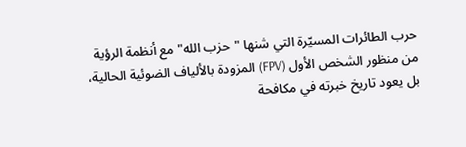حرب الطائرات المسيّرة التي شنها "حزب الله" مع أنظمة الرؤية من منظور الشخص الأول (FPV) المزودة بالألياف الضوئية الحالية، بل يعود تاريخ خبرته في مكافحة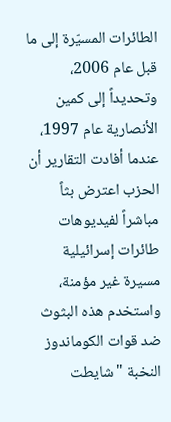الطائرات المسيّرة إلى ما قبل عام 2006، وتحديداً إلى كمين الأنصارية عام 1997، عندما أفادت التقارير أن الحزب اعترض بثاً مباشراً لفيديوهات طائرات إسرائيلية مسيرة غير مؤمنة، واستخدم هذه البثوث ضد قوات الكوماندوز النخبة "شايطت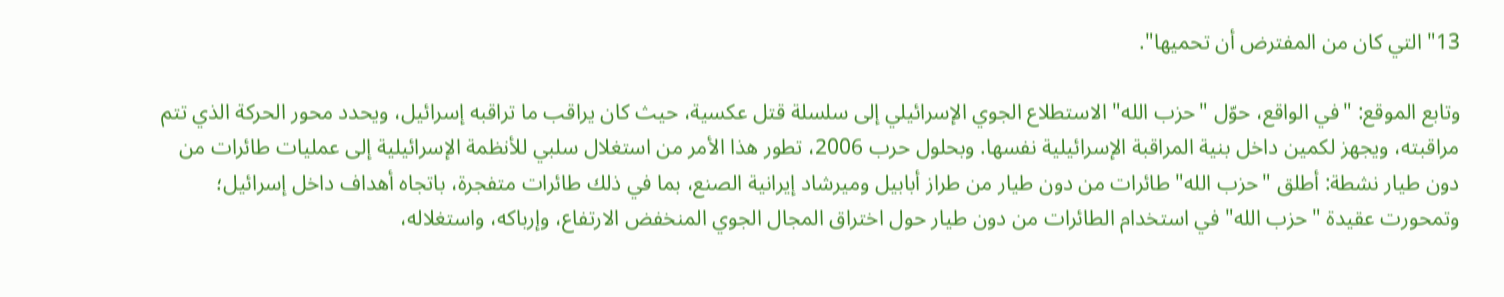13" التي كان من المفترض أن تحميها".

وتابع الموقع: "في الواقع، حوّل "حزب الله" الاستطلاع الجوي الإسرائيلي إلى سلسلة قتل عكسية، حيث كان يراقب ما تراقبه إسرائيل، ويحدد محور الحركة الذي تتم مراقبته، ويجهز لكمين داخل بنية المراقبة الإسرائيلية نفسها. وبحلول حرب 2006، تطور هذا الأمر من استغلال سلبي للأنظمة الإسرائيلية إلى عمليات طائرات من دون طيار نشطة: أطلق "حزب الله" طائرات من دون طيار من طراز أبابيل وميرشاد إيرانية الصنع، بما في ذلك طائرات متفجرة، باتجاه أهداف داخل إسرائيل؛ وتمحورت عقيدة "حزب الله" في استخدام الطائرات من دون طيار حول اختراق المجال الجوي المنخفض الارتفاع، وإرباكه، واستغلاله،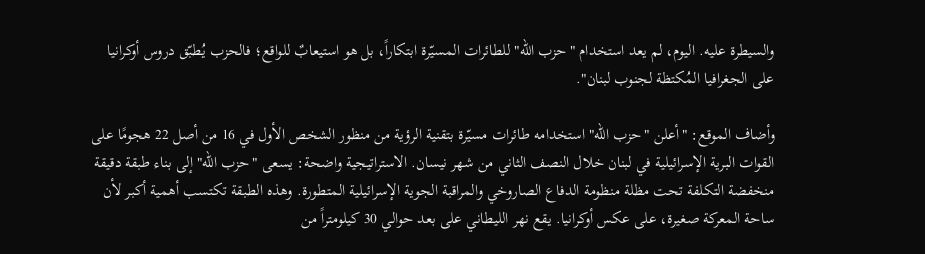والسيطرة عليه. اليوم، لم يعد استخدام "حزب الله" للطائرات المسيّرة ابتكاراً، بل هو استيعابٌ للواقع؛ فالحزب يُطبّق دروس أوكرانيا على الجغرافيا المُكتظة لجنوب لبنان".

وأضاف الموقع: "أعلن "حزب الله" استخدامه طائرات مسيّرة بتقنية الرؤية من منظور الشخص الأول في 16 من أصل 22 هجومًا على القوات البرية الإسرائيلية في لبنان خلال النصف الثاني من شهر نيسان. الاستراتيجية واضحة: يسعى "حزب الله" إلى بناء طبقة دقيقة منخفضة التكلفة تحت مظلة منظومة الدفاع الصاروخي والمراقبة الجوية الإسرائيلية المتطورة. وهذه الطبقة تكتسب أهمية أكبر لأن ساحة المعركة صغيرة، على عكس أوكرانيا. يقع نهر الليطاني على بعد حوالي 30 كيلومتراً من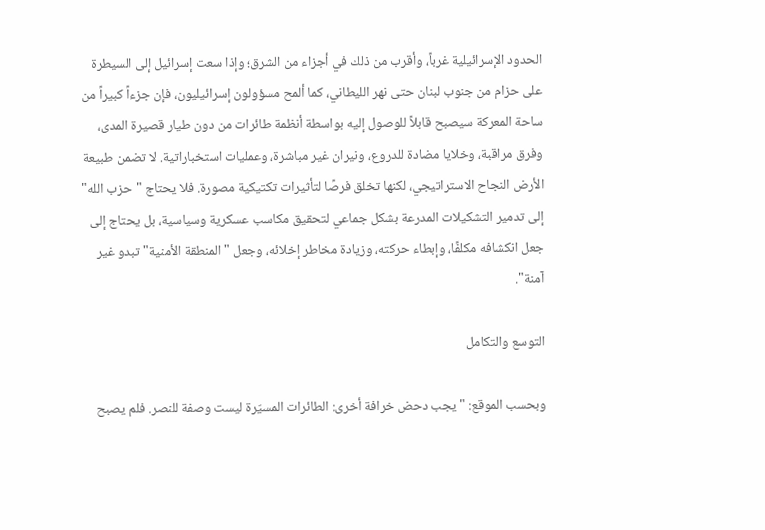الحدود الإسرائيلية غرباً، وأقرب من ذلك في أجزاء من الشرق؛ وإذا سعت إسرائيل إلى السيطرة على حزام من جنوب لبنان حتى نهر الليطاني، كما ألمح مسؤولون إسرائيليون، فإن جزءاً كبيراً من ساحة المعركة سيصبح قابلاً للوصول إليه بواسطة أنظمة طائرات من دون طيار قصيرة المدى، وفرق مراقبة، وخلايا مضادة للدروع، ونيران غير مباشرة، وعمليات استخباراتية. لا تضمن طبيعة الأرض النجاح الاستراتيجي، لكنها تخلق فرصًا لتأثيرات تكتيكية مصورة. فلا يحتاج "حزب الله" إلى تدمير التشكيلات المدرعة بشكل جماعي لتحقيق مكاسب عسكرية وسياسية، بل يحتاج إلى جعل انكشافه مكلفًا، وإبطاء حركته، وزيادة مخاطر إخلائه، وجعل "المنطقة الأمنية" تبدو غير آمنة".

التوسع والتكامل

وبحسب الموقع: "يجب دحض خرافة أخرى: الطائرات المسيّرة ليست وصفة للنصر. فلم يصبح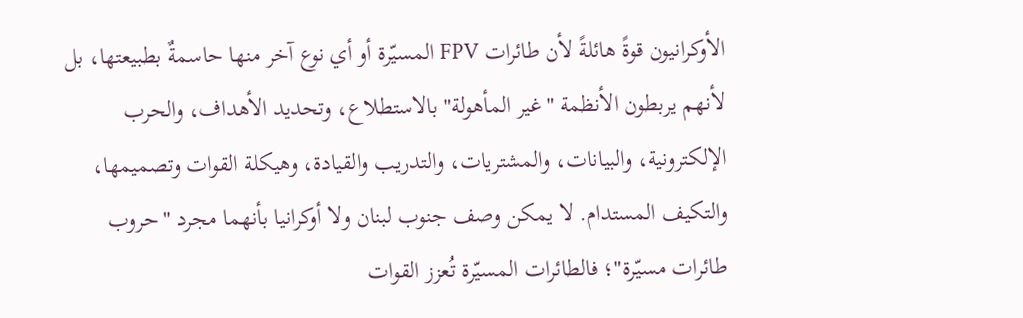الأوكرانيون قوةً هائلةً لأن طائرات FPV المسيّرة أو أي نوع آخر منها حاسمةٌ بطبيعتها، بل لأنهم يربطون الأنظمة "غير المأهولة" بالاستطلاع، وتحديد الأهداف، والحرب الإلكترونية، والبيانات، والمشتريات، والتدريب والقيادة، وهيكلة القوات وتصميمها، والتكيف المستدام. لا يمكن وصف جنوب لبنان ولا أوكرانيا بأنهما مجرد "حروب طائرات مسيّرة"؛ فالطائرات المسيّرة تُعزز القوات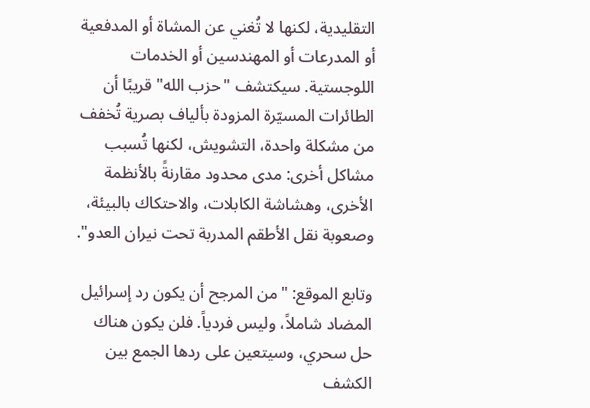التقليدية، لكنها لا تُغني عن المشاة أو المدفعية أو المدرعات أو المهندسين أو الخدمات اللوجستية. سيكتشف "حزب الله" قريبًا أن الطائرات المسيّرة المزودة بألياف بصرية تُخفف من مشكلة واحدة، التشويش، لكنها تُسبب مشاكل أخرى: مدى محدود مقارنةً بالأنظمة الأخرى، وهشاشة الكابلات، والاحتكاك بالبيئة، وصعوبة نقل الأطقم المدربة تحت نيران العدو".

وتابع الموقع: "من المرجح أن يكون رد إسرائيل المضاد شاملاً، وليس فردياً. فلن يكون هناك حل سحري، وسيتعين على ردها الجمع بين الكشف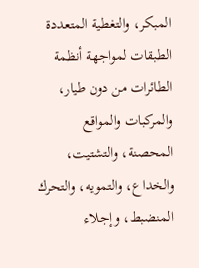المبكر، والتغطية المتعددة الطبقات لمواجهة أنظمة الطائرات من دون طيار، والمركبات والمواقع المحصنة، والتشتيت، والخداع، والتمويه، والتحرك المنضبط، وإجلاء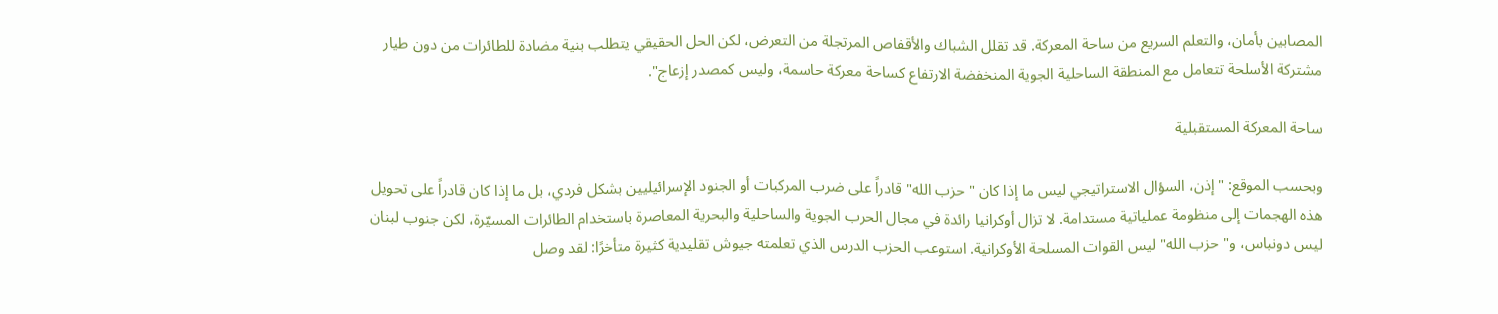المصابين بأمان، والتعلم السريع من ساحة المعركة. قد تقلل الشباك والأقفاص المرتجلة من التعرض، لكن الحل الحقيقي يتطلب بنية مضادة للطائرات من دون طيار مشتركة الأسلحة تتعامل مع المنطقة الساحلية الجوية المنخفضة الارتفاع كساحة معركة حاسمة، وليس كمصدر إزعاج".

ساحة المعركة المستقبلية

وبحسب الموقع: "إذن، السؤال الاستراتيجي ليس ما إذا كان "حزب الله" قادراً على ضرب المركبات أو الجنود الإسرائيليين بشكل فردي، بل ما إذا كان قادراً على تحويل هذه الهجمات إلى منظومة عملياتية مستدامة. لا تزال أوكرانيا رائدة في مجال الحرب الجوية والساحلية والبحرية المعاصرة باستخدام الطائرات المسيّرة، لكن جنوب لبنان ليس دونباس، و"حزب الله" ليس القوات المسلحة الأوكرانية. استوعب الحزب الدرس الذي تعلمته جيوش تقليدية كثيرة متأخرًا: لقد وصل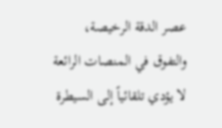عصر الدقة الرخيصة، والتفوق في المنصات الرائعة لا يؤدي تلقائياً إلى السيطرة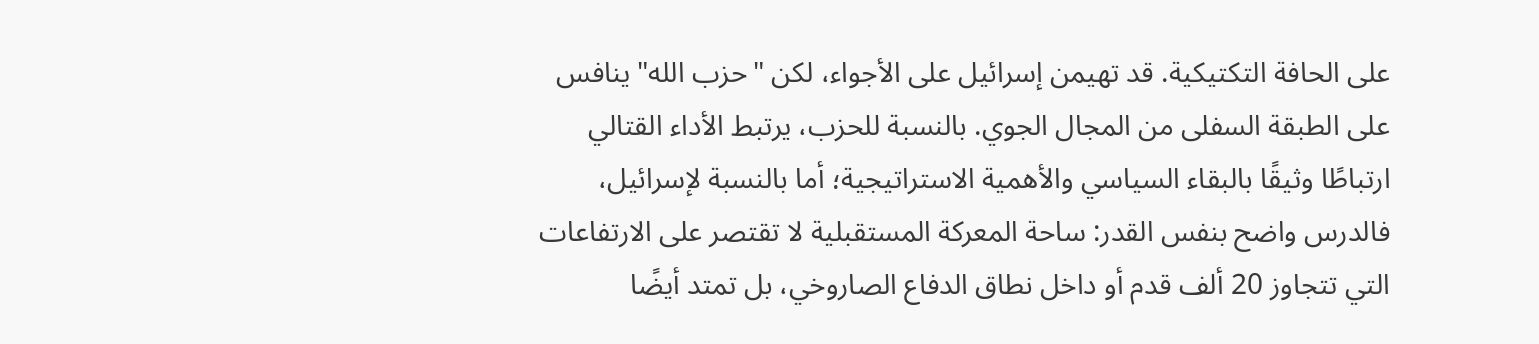على الحافة التكتيكية. قد تهيمن إسرائيل على الأجواء، لكن "حزب الله" ينافس على الطبقة السفلى من المجال الجوي. بالنسبة للحزب، يرتبط الأداء القتالي ارتباطًا وثيقًا بالبقاء السياسي والأهمية الاستراتيجية؛ أما بالنسبة لإسرائيل، فالدرس واضح بنفس القدر: ساحة المعركة المستقبلية لا تقتصر على الارتفاعات التي تتجاوز 20 ألف قدم أو داخل نطاق الدفاع الصاروخي، بل تمتد أيضًا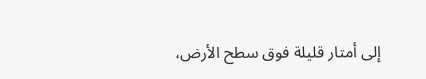إلى أمتار قليلة فوق سطح الأرض،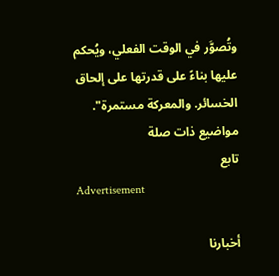وتُصوَّر في الوقت الفعلي، ويُحكم عليها بناءً على قدرتها على إلحاق الخسائر. والمعركة مستمرة".
مواضيع ذات صلة
تابع
Advertisement

أخبارنا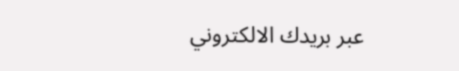عبر بريدك الالكتروني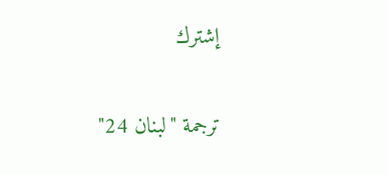إشترك

ترجمة "لبنان 24"